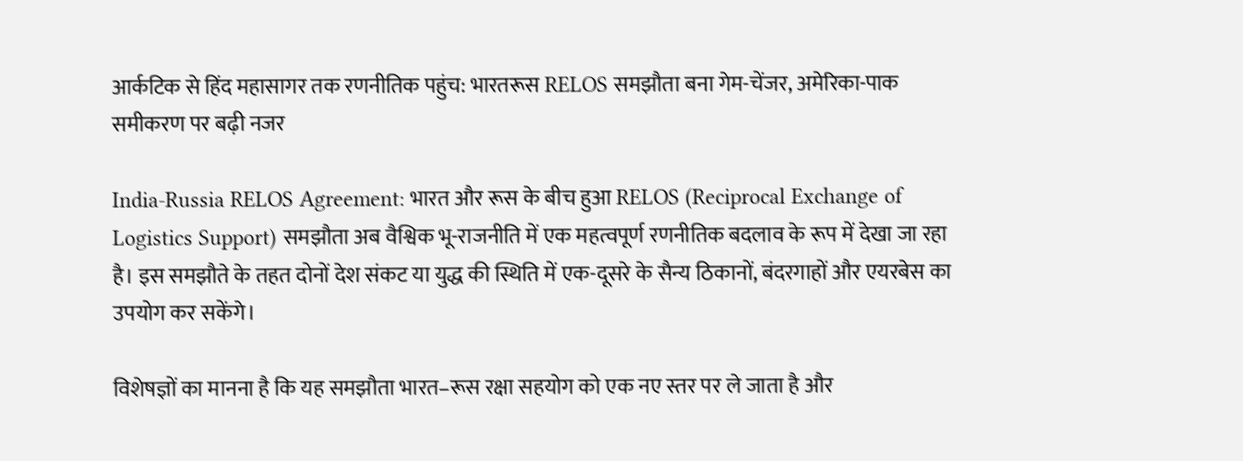आर्कटिक से हिंद महासागर तक रणनीतिक पहुंच: भारतरूस RELOS समझौता बना गेम-चेंजर, अमेरिका-पाक समीकरण पर बढ़ी नजर

India-Russia RELOS Agreement: भारत और रूस के बीच हुआ RELOS (Reciprocal Exchange of Logistics Support) समझौता अब वैश्विक भू-राजनीति में एक महत्वपूर्ण रणनीतिक बदलाव के रूप में देखा जा रहा है। इस समझौते के तहत दोनों देश संकट या युद्ध की स्थिति में एक-दूसरे के सैन्य ठिकानों, बंदरगाहों और एयरबेस का उपयोग कर सकेंगे।

विशेषज्ञों का मानना है कि यह समझौता भारत–रूस रक्षा सहयोग को एक नए स्तर पर ले जाता है और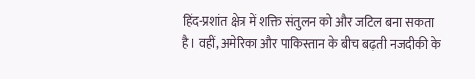हिंद-प्रशांत क्षेत्र में शक्ति संतुलन को और जटिल बना सकता है। वहीं, अमेरिका और पाकिस्तान के बीच बढ़ती नजदीकी के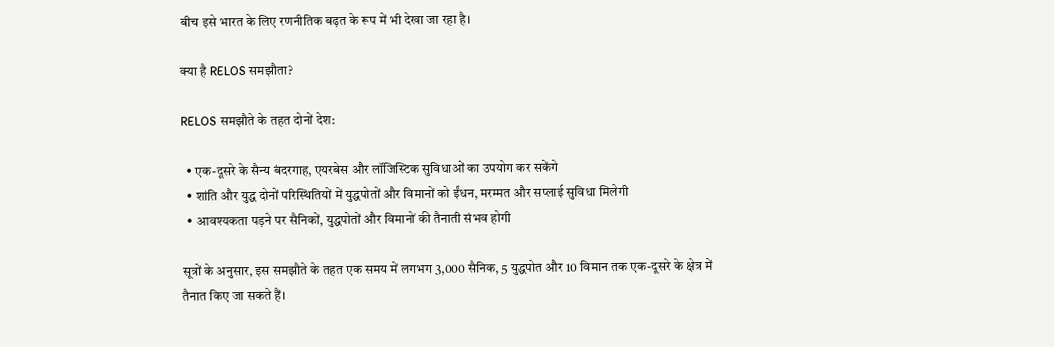बीच इसे भारत के लिए रणनीतिक बढ़त के रूप में भी देखा जा रहा है।

क्या है RELOS समझौता?

RELOS समझौते के तहत दोनों देश:

  • एक-दूसरे के सैन्य बंदरगाह, एयरबेस और लॉजिस्टिक सुविधाओं का उपयोग कर सकेंगे
  • शांति और युद्ध दोनों परिस्थितियों में युद्धपोतों और विमानों को ईंधन, मरम्मत और सप्लाई सुविधा मिलेगी
  • आवश्यकता पड़ने पर सैनिकों, युद्धपोतों और विमानों की तैनाती संभव होगी

सूत्रों के अनुसार, इस समझौते के तहत एक समय में लगभग 3,000 सैनिक, 5 युद्धपोत और 10 विमान तक एक-दूसरे के क्षेत्र में तैनात किए जा सकते हैं।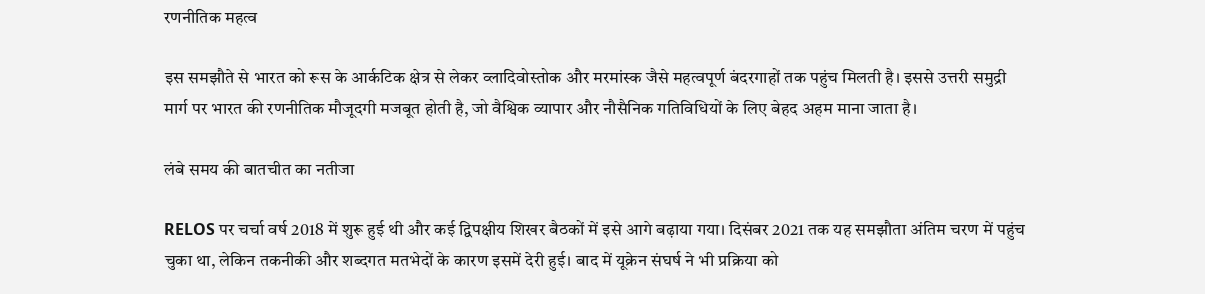रणनीतिक महत्व

इस समझौते से भारत को रूस के आर्कटिक क्षेत्र से लेकर व्लादिवोस्तोक और मरमांस्क जैसे महत्वपूर्ण बंदरगाहों तक पहुंच मिलती है। इससे उत्तरी समुद्री मार्ग पर भारत की रणनीतिक मौजूदगी मजबूत होती है, जो वैश्विक व्यापार और नौसैनिक गतिविधियों के लिए बेहद अहम माना जाता है।

लंबे समय की बातचीत का नतीजा

RELOS पर चर्चा वर्ष 2018 में शुरू हुई थी और कई द्विपक्षीय शिखर बैठकों में इसे आगे बढ़ाया गया। दिसंबर 2021 तक यह समझौता अंतिम चरण में पहुंच चुका था, लेकिन तकनीकी और शब्दगत मतभेदों के कारण इसमें देरी हुई। बाद में यूक्रेन संघर्ष ने भी प्रक्रिया को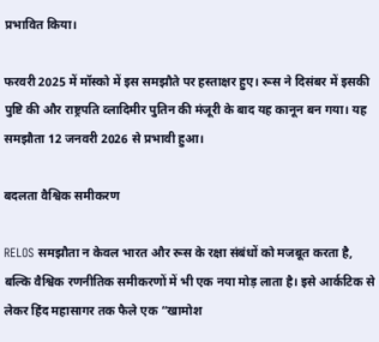प्रभावित किया।

फरवरी 2025 में मॉस्को में इस समझौते पर हस्ताक्षर हुए। रूस ने दिसंबर में इसकी पुष्टि की और राष्ट्रपति व्लादिमीर पुतिन की मंजूरी के बाद यह कानून बन गया। यह समझौता 12 जनवरी 2026 से प्रभावी हुआ।

बदलता वैश्विक समीकरण

RELOS समझौता न केवल भारत और रूस के रक्षा संबंधों को मजबूत करता है, बल्कि वैश्विक रणनीतिक समीकरणों में भी एक नया मोड़ लाता है। इसे आर्कटिक से लेकर हिंद महासागर तक फैले एक “खामोश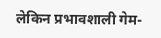लेकिन प्रभावशाली गेम-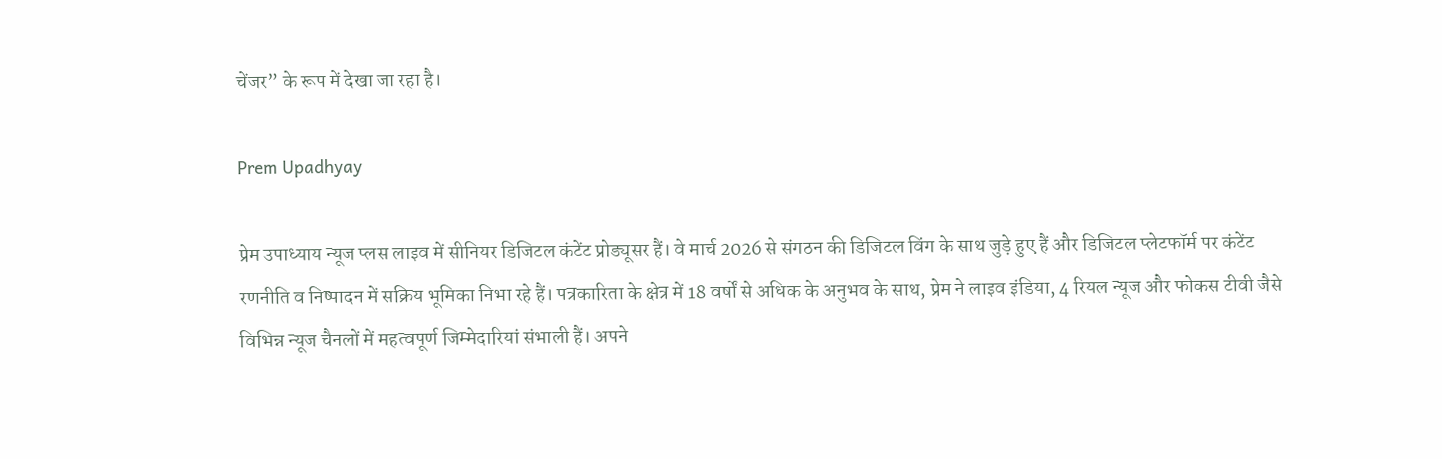चेंजर” के रूप में देखा जा रहा है।

Prem Upadhyay

प्रेम उपाध्याय न्यूज प्लस लाइव में सीनियर डिजिटल कंटेंट प्रोड्यूसर हैं। वे मार्च 2026 से संगठन की डिजिटल विंग के साथ जुड़े हुए हैं और डिजिटल प्लेटफॉर्म पर कंटेंट रणनीति व निष्पादन में सक्रिय भूमिका निभा रहे हैं। पत्रकारिता के क्षेत्र में 18 वर्षों से अधिक के अनुभव के साथ, प्रेम ने लाइव इंडिया, 4 रियल न्यूज और फोकस टीवी जैसे विभिन्न न्यूज चैनलों में महत्वपूर्ण जिम्मेदारियां संभाली हैं। अपने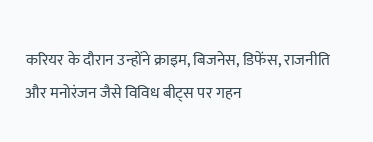करियर के दौरान उन्होंने क्राइम, बिजनेस, डिफेंस, राजनीति और मनोरंजन जैसे विविध बीट्स पर गहन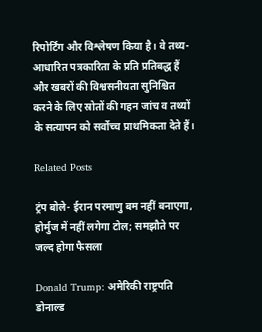रिपोर्टिंग और विश्लेषण किया है। वे तथ्य-आधारित पत्रकारिता के प्रति प्रतिबद्ध हैं और खबरों की विश्वसनीयता सुनिश्चित करने के लिए स्रोतों की गहन जांच व तथ्यों के सत्यापन को सर्वोच्च प्राथमिकता देते हैं।

Related Posts

ट्रंप बोले- ईरान परमाणु बम नहीं बनाएगा, होर्मुज में नहीं लगेगा टोल; समझौते पर जल्द होगा फैसला

Donald Trump: अमेरिकी राष्ट्रपति डोनाल्ड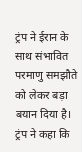ट्रंप ने ईरान के साथ संभावित परमाणु समझौते को लेकर बड़ा बयान दिया है। ट्रंप ने कहा कि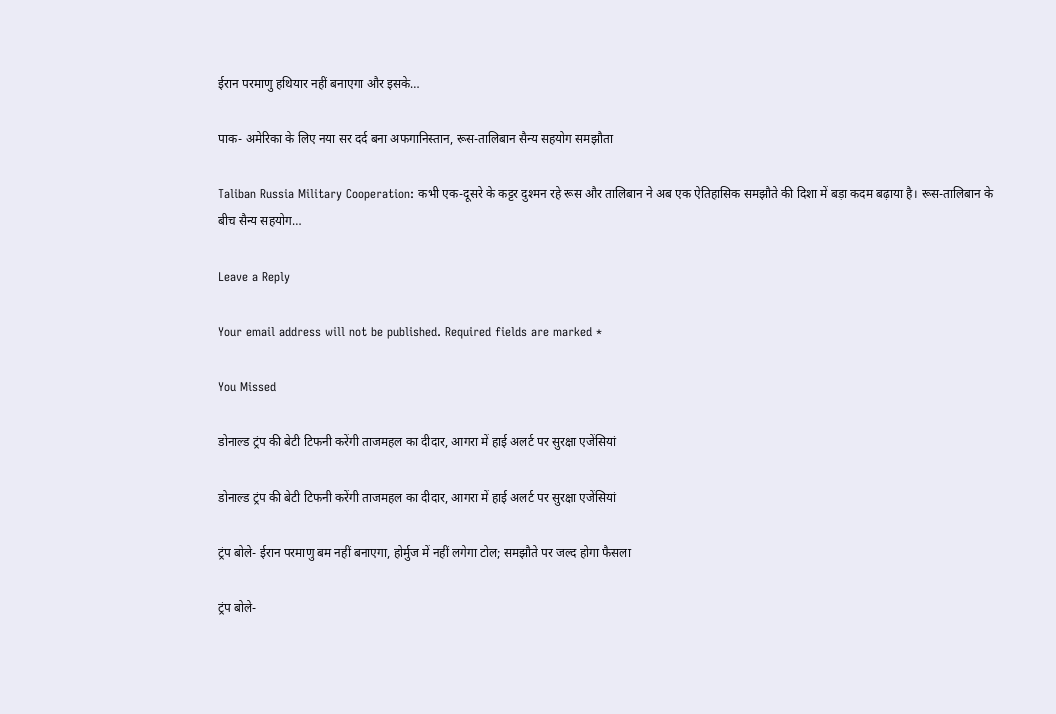ईरान परमाणु हथियार नहीं बनाएगा और इसके…

पाक- अमेरिका के लिए नया सर दर्द बना अफगानिस्तान, रूस-तालिबान सैन्य सहयोग समझौता

Taliban Russia Military Cooperation: कभी एक-दूसरे के कट्टर दुश्मन रहे रूस और तालिबान ने अब एक ऐतिहासिक समझौते की दिशा में बड़ा कदम बढ़ाया है। रूस-तालिबान के बीच सैन्य सहयोग…

Leave a Reply

Your email address will not be published. Required fields are marked *

You Missed

डोनाल्ड ट्रंप की बेटी टिफनी करेंगी ताजमहल का दीदार, आगरा में हाई अलर्ट पर सुरक्षा एजेंसियां

डोनाल्ड ट्रंप की बेटी टिफनी करेंगी ताजमहल का दीदार, आगरा में हाई अलर्ट पर सुरक्षा एजेंसियां

ट्रंप बोले- ईरान परमाणु बम नहीं बनाएगा, होर्मुज में नहीं लगेगा टोल; समझौते पर जल्द होगा फैसला

ट्रंप बोले-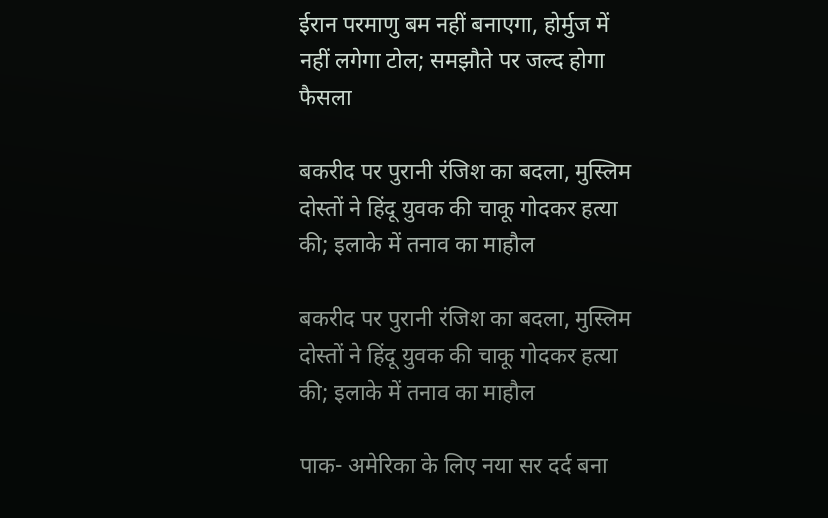ईरान परमाणु बम नहीं बनाएगा, होर्मुज में नहीं लगेगा टोल; समझौते पर जल्द होगा फैसला

बकरीद पर पुरानी रंजिश का बदला, मुस्लिम दोस्तों ने हिंदू युवक की चाकू गोदकर हत्या की; इलाके में तनाव का माहौल

बकरीद पर पुरानी रंजिश का बदला, मुस्लिम दोस्तों ने हिंदू युवक की चाकू गोदकर हत्या की; इलाके में तनाव का माहौल

पाक- अमेरिका के लिए नया सर दर्द बना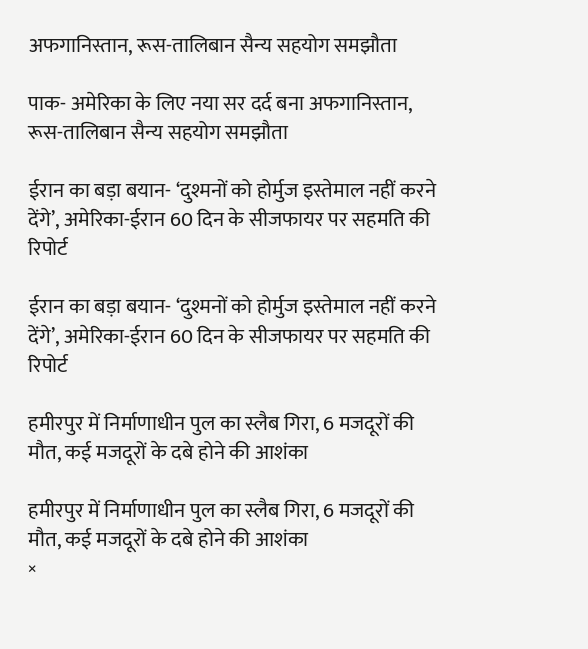अफगानिस्तान, रूस-तालिबान सैन्य सहयोग समझौता

पाक- अमेरिका के लिए नया सर दर्द बना अफगानिस्तान, रूस-तालिबान सैन्य सहयोग समझौता

ईरान का बड़ा बयान- ‘दुश्मनों को होर्मुज इस्तेमाल नहीं करने देंगे’, अमेरिका-ईरान 60 दिन के सीजफायर पर सहमति की रिपोर्ट

ईरान का बड़ा बयान- ‘दुश्मनों को होर्मुज इस्तेमाल नहीं करने देंगे’, अमेरिका-ईरान 60 दिन के सीजफायर पर सहमति की रिपोर्ट

हमीरपुर में निर्माणाधीन पुल का स्लैब गिरा, 6 मजदूरों की मौत, कई मजदूरों के दबे होने की आशंका

हमीरपुर में निर्माणाधीन पुल का स्लैब गिरा, 6 मजदूरों की मौत, कई मजदूरों के दबे होने की आशंका
×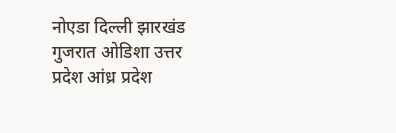नोएडा दिल्ली झारखंड गुजरात ओडिशा उत्तर प्रदेश आंध्र प्रदेश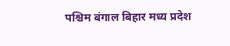पश्चिम बंगाल बिहार मध्य प्रदेश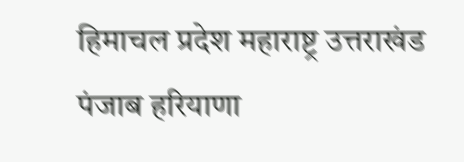हिमाचल प्रदेश महाराष्ट्र उत्तराखंड पंजाब हरियाणा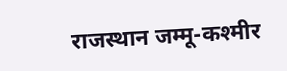राजस्थान जम्मू-कश्मीर